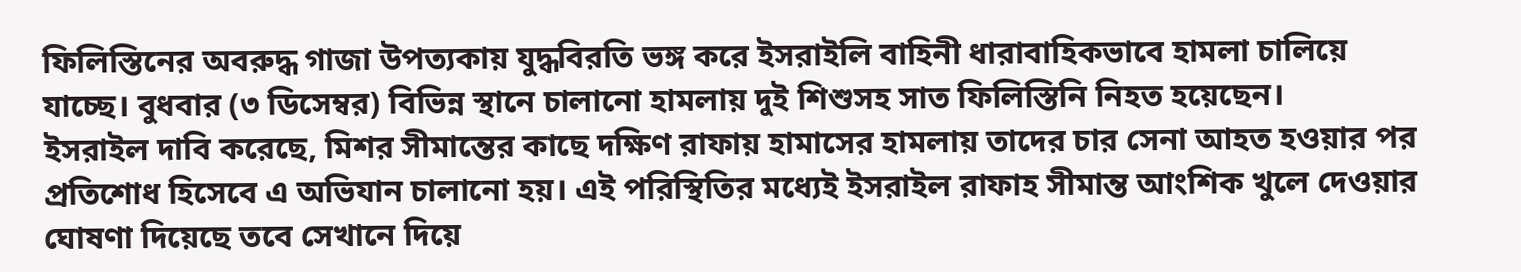ফিলিস্তিনের অবরুদ্ধ গাজা উপত্যকায় যুদ্ধবিরতি ভঙ্গ করে ইসরাইলি বাহিনী ধারাবাহিকভাবে হামলা চালিয়ে যাচ্ছে। বুধবার (৩ ডিসেম্বর) বিভিন্ন স্থানে চালানো হামলায় দুই শিশুসহ সাত ফিলিস্তিনি নিহত হয়েছেন।
ইসরাইল দাবি করেছে, মিশর সীমান্তের কাছে দক্ষিণ রাফায় হামাসের হামলায় তাদের চার সেনা আহত হওয়ার পর প্রতিশোধ হিসেবে এ অভিযান চালানো হয়। এই পরিস্থিতির মধ্যেই ইসরাইল রাফাহ সীমান্ত আংশিক খুলে দেওয়ার ঘোষণা দিয়েছে তবে সেখানে দিয়ে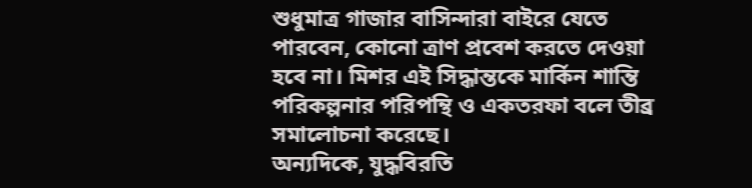শুধুমাত্র গাজার বাসিন্দারা বাইরে যেতে পারবেন, কোনো ত্রাণ প্রবেশ করতে দেওয়া হবে না। মিশর এই সিদ্ধান্তকে মার্কিন শান্তি পরিকল্পনার পরিপন্থি ও একতরফা বলে তীব্র সমালোচনা করেছে।
অন্যদিকে, যুদ্ধবিরতি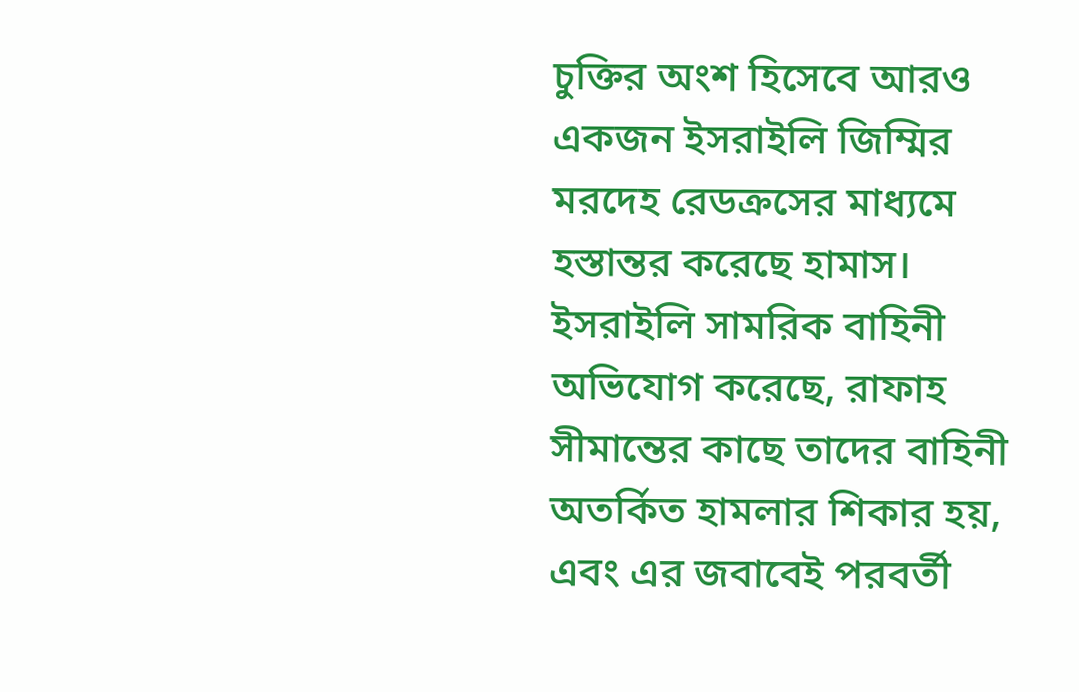চুক্তির অংশ হিসেবে আরও একজন ইসরাইলি জিম্মির মরদেহ রেডক্রসের মাধ্যমে হস্তান্তর করেছে হামাস।
ইসরাইলি সামরিক বাহিনী অভিযোগ করেছে, রাফাহ সীমান্তের কাছে তাদের বাহিনী অতর্কিত হামলার শিকার হয়, এবং এর জবাবেই পরবর্তী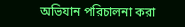অভিযান পরিচালনা করা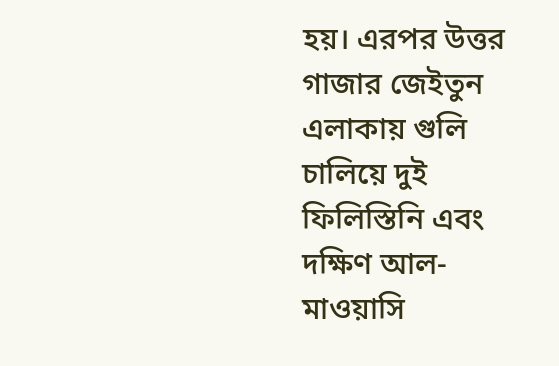হয়। এরপর উত্তর গাজার জেইতুন এলাকায় গুলি চালিয়ে দুই ফিলিস্তিনি এবং দক্ষিণ আল-মাওয়াসি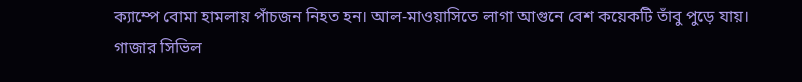ক্যাম্পে বোমা হামলায় পাঁচজন নিহত হন। আল-মাওয়াসিতে লাগা আগুনে বেশ কয়েকটি তাঁবু পুড়ে যায়। গাজার সিভিল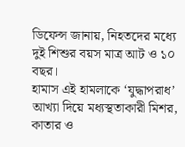ডিফেন্স জানায়, নিহতদের মধ্যে দুই শিশুর বয়স মাত্র আট ও ১০ বছর।
হামাস এই হামলাকে ‘যুদ্ধাপরাধ’ আখ্যা দিয়ে মধ্যস্থতাকারী মিশর, কাতার ও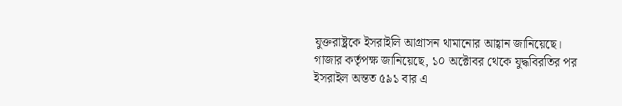যুক্তরাষ্ট্রকে ইসরাইলি আগ্রাসন থামানোর আহ্বান জানিয়েছে। গাজার কর্তৃপক্ষ জানিয়েছে, ১০ অক্টোবর থেকে যুদ্ধবিরতির পর ইসরাইল অন্তত ৫৯১ বার এ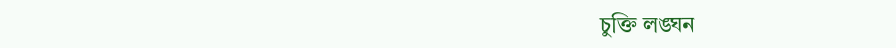চুক্তি লঙ্ঘন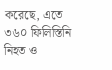করেছে, এতে ৩৬০ ফিলিস্তিনি নিহত ও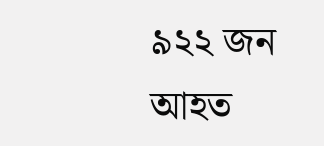৯২২ জন আহত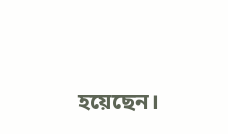হয়েছেন।